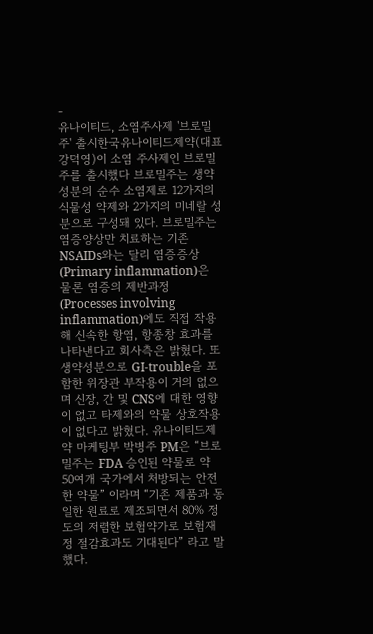-
유나이티드, 소염주사제 '브로밀주' 출시한국유나이티드제약(대표 강덕영)이 소염 주사제인 브로밀주를 출시했다 브로밀주는 생약성분의 순수 소염제로 12가지의 식물성 약제와 2가지의 미네랄 성분으로 구성돼 있다. 브로밀주는 염증양상만 치료하는 기존 NSAIDs와는 달리 염증증상(Primary inflammation)은 물론 염증의 제반과정(Processes involving inflammation)에도 직접 작용해 신속한 항염, 항종창 효과를 나타낸다고 회사측은 밝혔다. 또 생약성분으로 GI-trouble을 포함한 위장관 부작용이 거의 없으며 신장, 간 및 CNS에 대한 영향이 없고 타제와의 약물 상호작용이 없다고 밝혔다. 유나이티드제약 마케팅부 박병주 PM은 “브로밀주는 FDA 승인된 약물로 약 50여개 국가에서 처방되는 안전한 약물” 이라며 “기존 제품과 동일한 원료로 제조되면서 80% 정도의 저렴한 보험약가로 보험재정 절감효과도 기대된다” 라고 말했다.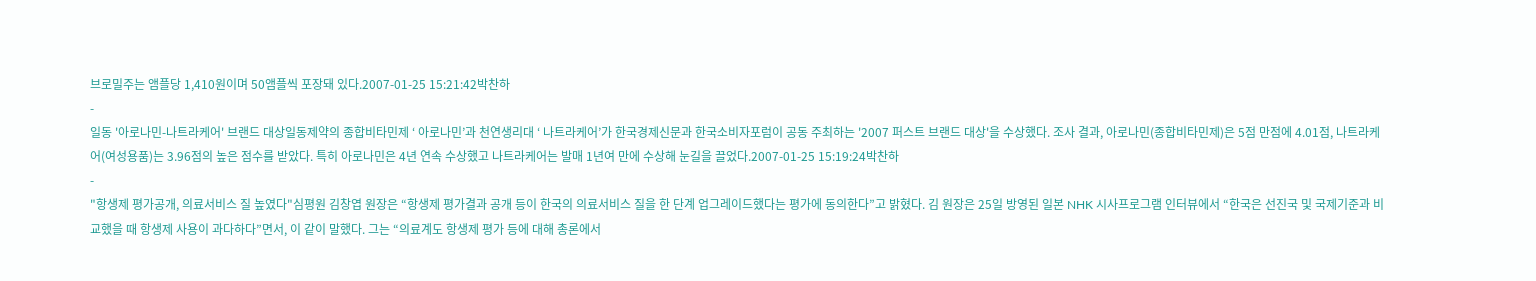브로밀주는 앰플당 1,410원이며 50앰플씩 포장돼 있다.2007-01-25 15:21:42박찬하
-
일동 '아로나민-나트라케어' 브랜드 대상일동제약의 종합비타민제 ‘ 아로나민’과 천연생리대 ‘ 나트라케어’가 한국경제신문과 한국소비자포럼이 공동 주최하는 '2007 퍼스트 브랜드 대상'을 수상했다. 조사 결과, 아로나민(종합비타민제)은 5점 만점에 4.01점, 나트라케어(여성용품)는 3.96점의 높은 점수를 받았다. 특히 아로나민은 4년 연속 수상했고 나트라케어는 발매 1년여 만에 수상해 눈길을 끌었다.2007-01-25 15:19:24박찬하
-
"항생제 평가공개, 의료서비스 질 높였다"심평원 김창엽 원장은 “항생제 평가결과 공개 등이 한국의 의료서비스 질을 한 단계 업그레이드했다는 평가에 동의한다”고 밝혔다. 김 원장은 25일 방영된 일본 NHK 시사프로그램 인터뷰에서 “한국은 선진국 및 국제기준과 비교했을 때 항생제 사용이 과다하다”면서, 이 같이 말했다. 그는 “의료계도 항생제 평가 등에 대해 총론에서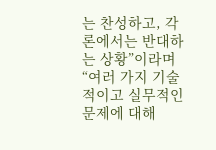는 찬성하고, 각론에서는 반대하는 상황”이라며 “여러 가지 기술적이고 실무적인 문제에 대해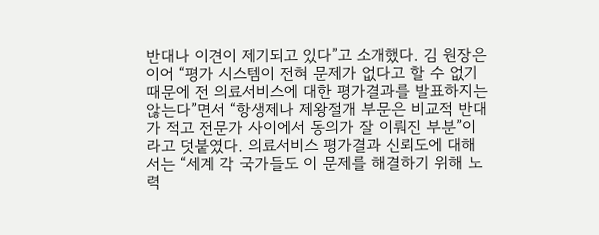반대나 이견이 제기되고 있다”고 소개했다. 김 원장은 이어 “평가 시스템이 전혀 문제가 없다고 할 수 없기 때문에 전 의료서비스에 대한 평가결과를 발표하지는 않는다”면서 “항생제나 제왕절개 부문은 비교적 반대가 적고 전문가 사이에서 동의가 잘 이뤄진 부분”이라고 덧붙였다. 의료서비스 평가결과 신뢰도에 대해서는 “세계 각 국가들도 이 문제를 해결하기 위해 노력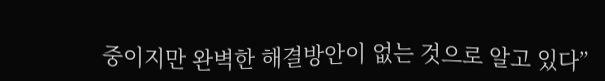중이지만 완벽한 해결방안이 없는 것으로 알고 있다”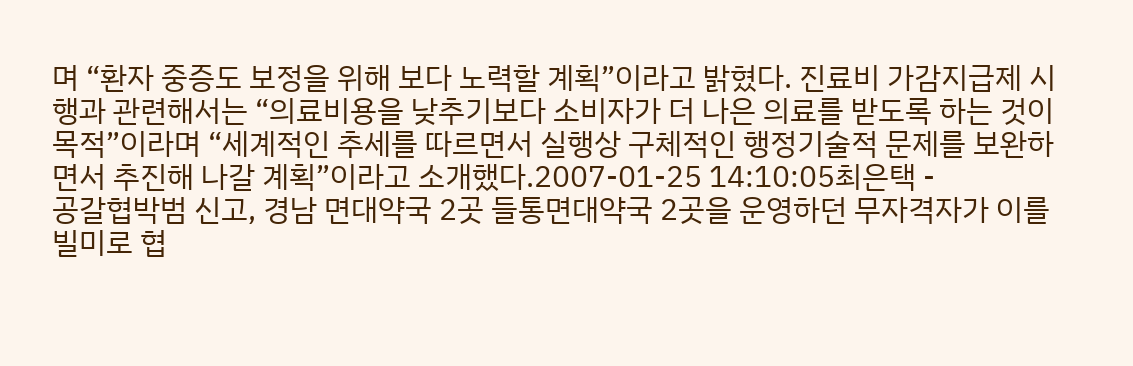며 “환자 중증도 보정을 위해 보다 노력할 계획”이라고 밝혔다. 진료비 가감지급제 시행과 관련해서는 “의료비용을 낮추기보다 소비자가 더 나은 의료를 받도록 하는 것이 목적”이라며 “세계적인 추세를 따르면서 실행상 구체적인 행정기술적 문제를 보완하면서 추진해 나갈 계획”이라고 소개했다.2007-01-25 14:10:05최은택 -
공갈협박범 신고, 경남 면대약국 2곳 들통면대약국 2곳을 운영하던 무자격자가 이를 빌미로 협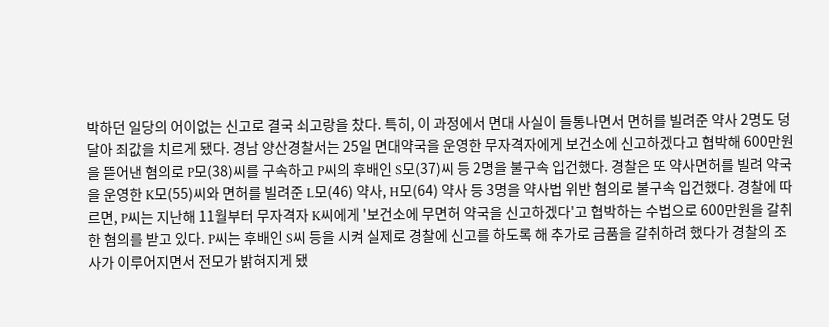박하던 일당의 어이없는 신고로 결국 쇠고랑을 찼다. 특히, 이 과정에서 면대 사실이 들통나면서 면허를 빌려준 약사 2명도 덩달아 죄값을 치르게 됐다. 경남 양산경찰서는 25일 면대약국을 운영한 무자격자에게 보건소에 신고하겠다고 협박해 600만원을 뜯어낸 혐의로 P모(38)씨를 구속하고 P씨의 후배인 S모(37)씨 등 2명을 불구속 입건했다. 경찰은 또 약사면허를 빌려 약국을 운영한 K모(55)씨와 면허를 빌려준 L모(46) 약사, H모(64) 약사 등 3명을 약사법 위반 혐의로 불구속 입건했다. 경찰에 따르면, P씨는 지난해 11월부터 무자격자 K씨에게 '보건소에 무면허 약국을 신고하겠다'고 협박하는 수법으로 600만원을 갈취한 혐의를 받고 있다. P씨는 후배인 S씨 등을 시켜 실제로 경찰에 신고를 하도록 해 추가로 금품을 갈취하려 했다가 경찰의 조사가 이루어지면서 전모가 밝혀지게 됐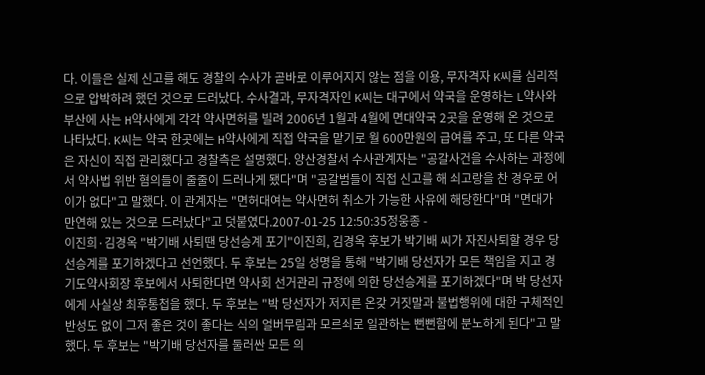다. 이들은 실제 신고를 해도 경찰의 수사가 곧바로 이루어지지 않는 점을 이용, 무자격자 K씨를 심리적으로 압박하려 했던 것으로 드러났다. 수사결과, 무자격자인 K씨는 대구에서 약국을 운영하는 L약사와 부산에 사는 H약사에게 각각 약사면허를 빌려 2006년 1월과 4월에 면대약국 2곳을 운영해 온 것으로 나타났다. K씨는 약국 한곳에는 H약사에게 직접 약국을 맡기로 월 600만원의 급여를 주고, 또 다른 약국은 자신이 직접 관리했다고 경찰측은 설명했다. 양산경찰서 수사관계자는 "공갈사건을 수사하는 과정에서 약사법 위반 혐의들이 줄줄이 드러나게 됐다"며 "공갈범들이 직접 신고를 해 쇠고랑을 찬 경우로 어이가 없다"고 말했다. 이 관계자는 "면허대여는 약사면허 취소가 가능한 사유에 해당한다"며 "면대가 만연해 있는 것으로 드러났다"고 덧붙였다.2007-01-25 12:50:35정웅종 -
이진희·김경옥 "박기배 사퇴땐 당선승계 포기"이진희, 김경옥 후보가 박기배 씨가 자진사퇴할 경우 당선승계를 포기하겠다고 선언했다. 두 후보는 25일 성명을 통해 "박기배 당선자가 모든 책임을 지고 경기도약사회장 후보에서 사퇴한다면 약사회 선거관리 규정에 의한 당선승계를 포기하겠다"며 박 당선자에게 사실상 최후통첩을 했다. 두 후보는 "박 당선자가 저지른 온갖 거짓말과 불법행위에 대한 구체적인 반성도 없이 그저 좋은 것이 좋다는 식의 얼버무림과 모르쇠로 일관하는 뻔뻔함에 분노하게 된다"고 말했다. 두 후보는 "박기배 당선자를 둘러싼 모든 의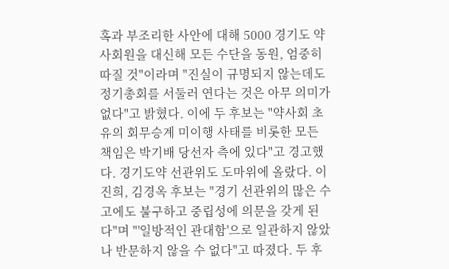혹과 부조리한 사안에 대해 5000 경기도 약사회원을 대신해 모든 수단을 동원, 엄중히 따질 것"이라며 "진실이 규명되지 않는데도 정기총회를 서둘러 연다는 것은 아무 의미가 없다"고 밝혔다. 이에 두 후보는 "약사회 초유의 회무승계 미이행 사태를 비롯한 모든 책임은 박기배 당선자 측에 있다"고 경고했다. 경기도약 선관위도 도마위에 올랐다. 이진희, 김경옥 후보는 "경기 선관위의 많은 수고에도 불구하고 중립성에 의문을 갖게 된다"며 "'일방적인 관대함'으로 일관하지 않았나 반문하지 않을 수 없다"고 따졌다. 두 후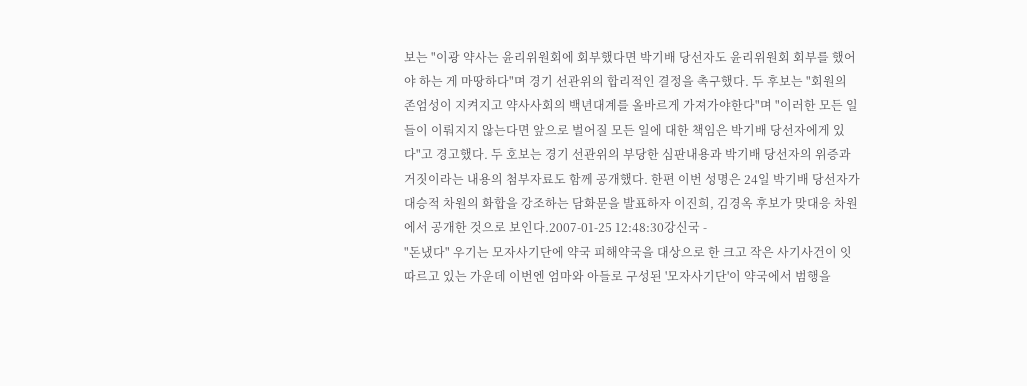보는 "이광 약사는 윤리위원회에 회부했다면 박기배 당선자도 윤리위원회 회부를 했어야 하는 게 마땅하다"며 경기 선관위의 합리적인 결정을 촉구했다. 두 후보는 "회원의 존엄성이 지켜지고 약사사회의 백년대계를 올바르게 가져가야한다"며 "이러한 모든 일들이 이뤄지지 않는다면 앞으로 벌어질 모든 일에 대한 책임은 박기배 당선자에게 있다"고 경고했다. 두 호보는 경기 선관위의 부당한 심판내용과 박기배 당선자의 위증과 거짓이라는 내용의 첨부자료도 함께 공개했다. 한편 이번 성명은 24일 박기배 당선자가 대승적 차원의 화합을 강조하는 담화문을 발표하자 이진희, 김경옥 후보가 맞대응 차원에서 공개한 것으로 보인다.2007-01-25 12:48:30강신국 -
"돈냈다" 우기는 모자사기단에 약국 피해약국을 대상으로 한 크고 작은 사기사건이 잇따르고 있는 가운데 이번엔 엄마와 아들로 구성된 '모자사기단'이 약국에서 범행을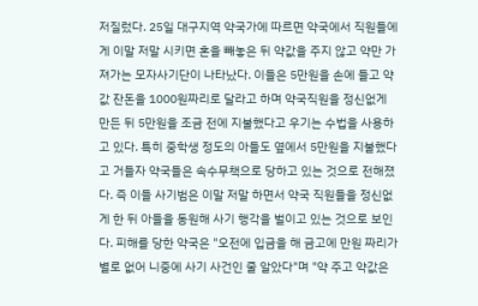저질렀다. 25일 대구지역 약국가에 따르면 약국에서 직원들에게 이말 저말 시키면 혼을 빼놓은 뒤 약값을 주지 않고 약만 가져가는 모자사기단이 나타났다. 이들은 5만원을 손에 들고 약값 잔돈을 1000원짜리로 달라고 하며 약국직원을 정신없게 만든 뒤 5만원을 조금 전에 지불했다고 우기는 수법을 사용하고 있다. 특히 중학생 정도의 아들도 옆에서 5만원을 지불했다고 거들자 약국들은 속수무책으로 당하고 있는 것으로 전해졌다. 즉 이들 사기범은 이말 저말 하면서 약국 직원들을 정신없게 한 뒤 아들을 동원해 사기 행각을 벌이고 있는 것으로 보인다. 피해를 당한 약국은 "오전에 입금을 해 금고에 만원 짜리가 별로 없어 니중에 사기 사건인 줄 알았다"며 "약 주고 약값은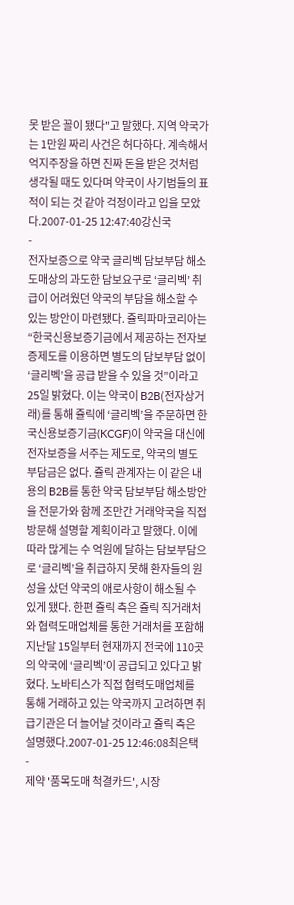못 받은 꼴이 됐다"고 말했다. 지역 약국가는 1만원 짜리 사건은 허다하다. 계속해서 억지주장을 하면 진짜 돈을 받은 것처럼 생각될 때도 있다며 약국이 사기범들의 표적이 되는 것 같아 걱정이라고 입을 모았다.2007-01-25 12:47:40강신국
-
전자보증으로 약국 글리벡 담보부담 해소도매상의 과도한 담보요구로 ‘글리벡’ 취급이 어려웠던 약국의 부담을 해소할 수 있는 방안이 마련됐다. 쥴릭파마코리아는 “한국신용보증기금에서 제공하는 전자보증제도를 이용하면 별도의 담보부담 없이 ‘글리벡’을 공급 받을 수 있을 것”이라고 25일 밝혔다. 이는 약국이 B2B(전자상거래)를 통해 쥴릭에 ‘글리벡’을 주문하면 한국신용보증기금(KCGF)이 약국을 대신에 전자보증을 서주는 제도로, 약국의 별도 부담금은 없다. 쥴릭 관계자는 이 같은 내용의 B2B를 통한 약국 담보부담 해소방안을 전문가와 함께 조만간 거래약국을 직접 방문해 설명할 계획이라고 말했다. 이에 따라 많게는 수 억원에 달하는 담보부담으로 ‘글리벡’을 취급하지 못해 환자들의 원성을 샀던 약국의 애로사항이 해소될 수 있게 됐다. 한편 쥴릭 측은 쥴릭 직거래처와 협력도매업체를 통한 거래처를 포함해 지난달 15일부터 현재까지 전국에 110곳의 약국에 ‘글리벡’이 공급되고 있다고 밝혔다. 노바티스가 직접 협력도매업체를 통해 거래하고 있는 약국까지 고려하면 취급기관은 더 늘어날 것이라고 쥴릭 측은 설명했다.2007-01-25 12:46:08최은택
-
제약 '품목도매 척결카드', 시장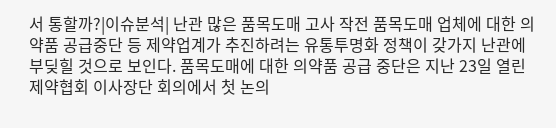서 통할까?|이슈분석| 난관 많은 품목도매 고사 작전 품목도매 업체에 대한 의약품 공급중단 등 제약업계가 추진하려는 유통투명화 정책이 갖가지 난관에 부딪힐 것으로 보인다. 품목도매에 대한 의약품 공급 중단은 지난 23일 열린 제약협회 이사장단 회의에서 첫 논의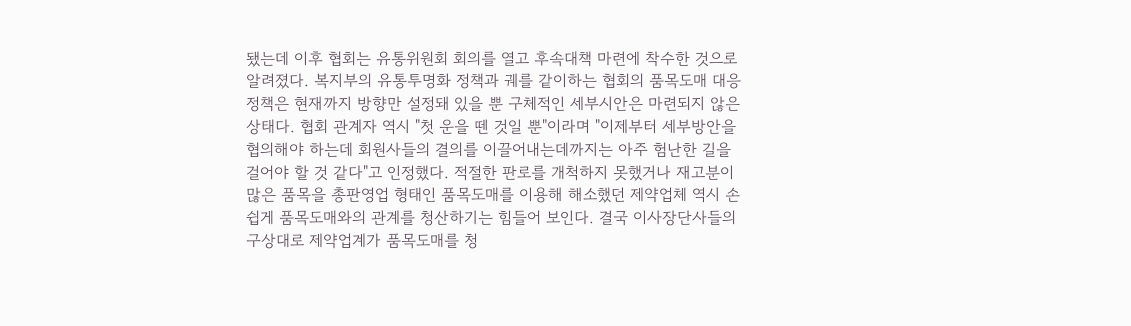됐는데 이후 협회는 유통위원회 회의를 열고 후속대책 마련에 착수한 것으로 알려졌다. 복지부의 유통투명화 정책과 궤를 같이하는 협회의 품목도매 대응정책은 현재까지 방향만 설정돼 있을 뿐 구체적인 세부시안은 마련되지 않은 상태다. 협회 관계자 역시 "첫 운을 뗀 것일 뿐"이라며 "이제부터 세부방안을 협의해야 하는데 회원사들의 결의를 이끌어내는데까지는 아주 험난한 길을 걸어야 할 것 같다"고 인정했다. 적절한 판로를 개척하지 못했거나 재고분이 많은 품목을 총판영업 형태인 품목도매를 이용해 해소했던 제약업체 역시 손쉽게 품목도매와의 관계를 청산하기는 힘들어 보인다. 결국 이사장단사들의 구상대로 제약업계가 품목도매를 청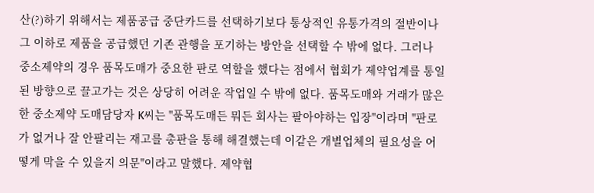산(?)하기 위해서는 제품공급 중단카드를 선택하기보다 통상적인 유통가격의 절반이나 그 이하로 제품을 공급했던 기존 관행을 포기하는 방안을 선택할 수 밖에 없다. 그러나 중소제약의 경우 품목도매가 중요한 판로 역할을 했다는 점에서 협회가 제약업계를 통일된 방향으로 끌고가는 것은 상당히 어려운 작업일 수 밖에 없다. 품목도매와 거래가 많은 한 중소제약 도매담당자 K씨는 "품목도매든 뭐든 회사는 팔아야하는 입장"이라며 "판로가 없거나 잘 안팔리는 재고를 총판을 통해 해결했는데 이같은 개별업체의 필요성을 어떻게 막을 수 있을지 의문"이라고 말했다. 제약협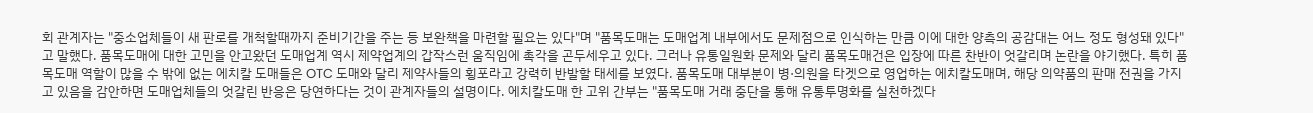회 관계자는 "중소업체들이 새 판로를 개척할때까지 준비기간을 주는 등 보완책을 마련할 필요는 있다"며 "품목도매는 도매업계 내부에서도 문제점으로 인식하는 만큼 이에 대한 양측의 공감대는 어느 정도 형성돼 있다"고 말했다. 품목도매에 대한 고민을 안고왔던 도매업계 역시 제약업계의 갑작스런 움직임에 촉각을 곤두세우고 있다. 그러나 유통일원화 문제와 달리 품목도매건은 입장에 따른 찬반이 엇갈리며 논란을 야기했다. 특히 품목도매 역할이 많을 수 밖에 없는 에치칼 도매들은 OTC 도매와 달리 제약사들의 횡포라고 강력히 반발할 태세를 보였다. 품목도매 대부분이 병·의원을 타겟으로 영업하는 에치칼도매며, 해당 의약품의 판매 전권을 가지고 있음을 감안하면 도매업체들의 엇갈린 반응은 당연하다는 것이 관계자들의 설명이다. 에치칼도매 한 고위 간부는 "품목도매 거래 중단을 통해 유통투명화를 실천하겠다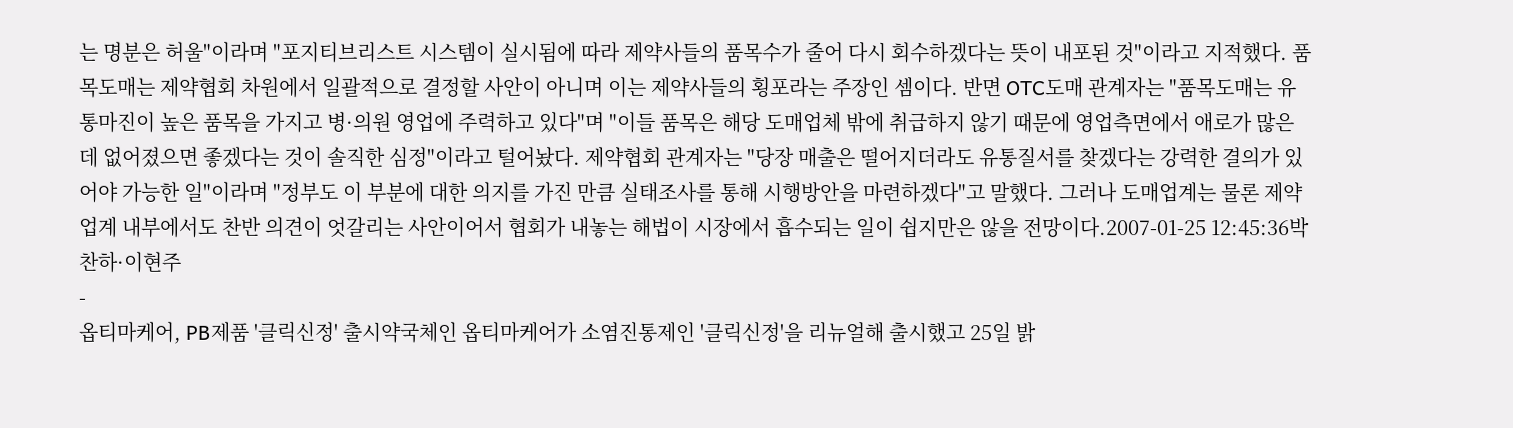는 명분은 허울"이라며 "포지티브리스트 시스템이 실시됨에 따라 제약사들의 품목수가 줄어 다시 회수하겠다는 뜻이 내포된 것"이라고 지적했다. 품목도매는 제약협회 차원에서 일괄적으로 결정할 사안이 아니며 이는 제약사들의 횡포라는 주장인 셈이다. 반면 OTC도매 관계자는 "품목도매는 유통마진이 높은 품목을 가지고 병·의원 영업에 주력하고 있다"며 "이들 품목은 해당 도매업체 밖에 취급하지 않기 때문에 영업측면에서 애로가 많은데 없어졌으면 좋겠다는 것이 솔직한 심정"이라고 털어놨다. 제약협회 관계자는 "당장 매출은 떨어지더라도 유통질서를 찾겠다는 강력한 결의가 있어야 가능한 일"이라며 "정부도 이 부분에 대한 의지를 가진 만큼 실태조사를 통해 시행방안을 마련하겠다"고 말했다. 그러나 도매업계는 물론 제약업계 내부에서도 찬반 의견이 엇갈리는 사안이어서 협회가 내놓는 해법이 시장에서 흡수되는 일이 쉽지만은 않을 전망이다.2007-01-25 12:45:36박찬하·이현주
-
옵티마케어, PB제품 '클릭신정' 출시약국체인 옵티마케어가 소염진통제인 '클릭신정'을 리뉴얼해 출시했고 25일 밝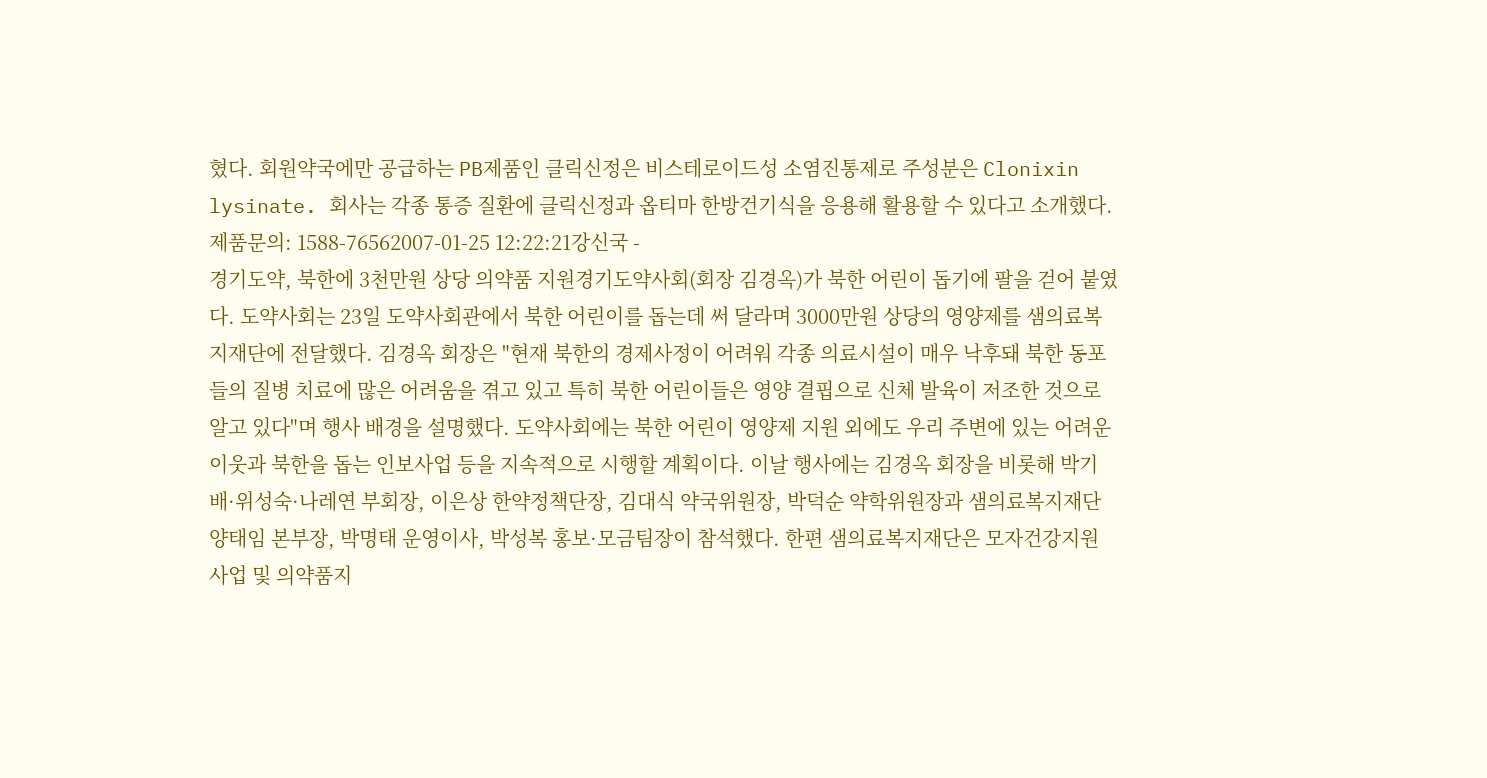혔다. 회원약국에만 공급하는 PB제품인 클릭신정은 비스테로이드성 소염진통제로 주성분은 Clonixin lysinate. 회사는 각종 통증 질환에 클릭신정과 옵티마 한방건기식을 응용해 활용할 수 있다고 소개했다. 제품문의: 1588-76562007-01-25 12:22:21강신국 -
경기도약, 북한에 3천만원 상당 의약품 지원경기도약사회(회장 김경옥)가 북한 어린이 돕기에 팔을 걷어 붙였다. 도약사회는 23일 도약사회관에서 북한 어린이를 돕는데 써 달라며 3000만원 상당의 영양제를 샘의료복지재단에 전달했다. 김경옥 회장은 "현재 북한의 경제사정이 어려워 각종 의료시설이 매우 낙후돼 북한 동포들의 질병 치료에 많은 어려움을 겪고 있고 특히 북한 어린이들은 영양 결핍으로 신체 발육이 저조한 것으로 알고 있다"며 행사 배경을 설명했다. 도약사회에는 북한 어린이 영양제 지원 외에도 우리 주변에 있는 어려운 이웃과 북한을 돕는 인보사업 등을 지속적으로 시행할 계획이다. 이날 행사에는 김경옥 회장을 비롯해 박기배·위성숙·나레연 부회장, 이은상 한약정책단장, 김대식 약국위원장, 박덕순 약학위원장과 샘의료복지재단 양태임 본부장, 박명태 운영이사, 박성복 홍보·모금팀장이 참석했다. 한편 샘의료복지재단은 모자건강지원 사업 및 의약품지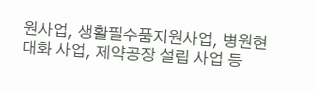원사업, 생활필수품지원사업, 병원현대화 사업, 제약공장 설립 사업 등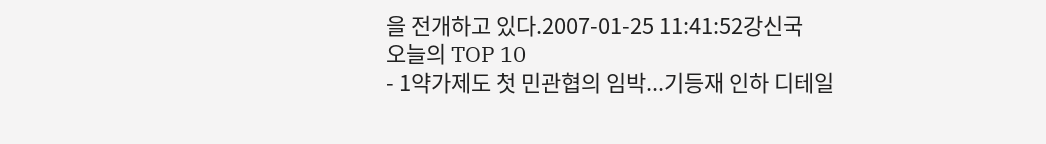을 전개하고 있다.2007-01-25 11:41:52강신국
오늘의 TOP 10
- 1약가제도 첫 민관협의 임박...기등재 인하 디테일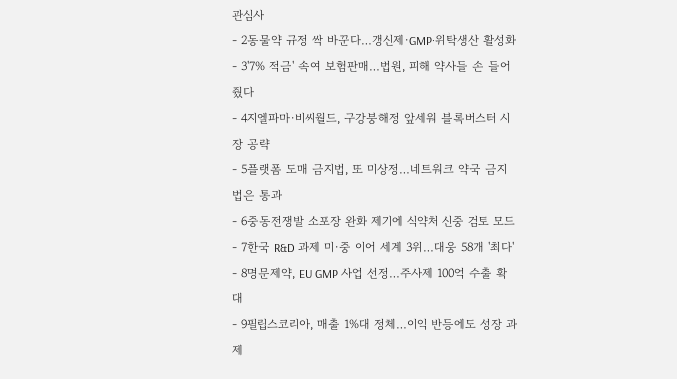관심사
- 2동물약 규정 싹 바꾼다…갱신제·GMP·위탁생산 활성화
- 3'7% 적금' 속여 보험판매…법원, 피해 약사들 손 들어줬다
- 4지엘파마·비씨월드, 구강붕해정 앞세워 블록버스터 시장 공략
- 5플랫폼 도매 금지법, 또 미상정…네트워크 약국 금지법은 통과
- 6중동전쟁발 소포장 완화 제기에 식약처 신중 검토 모드
- 7한국 R&D 과제 미·중 이어 세계 3위…대웅 58개 '최다'
- 8명문제약, EU GMP 사업 선정…주사제 100억 수출 확대
- 9필립스코리아, 매출 1%대 정체…이익 반등에도 성장 과제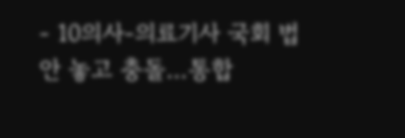- 10의사-의료기사 국회 법안 놓고 충돌…통합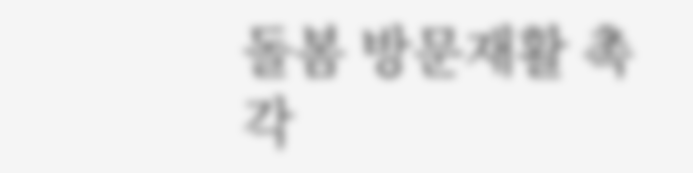돌봄 방문재활 촉각